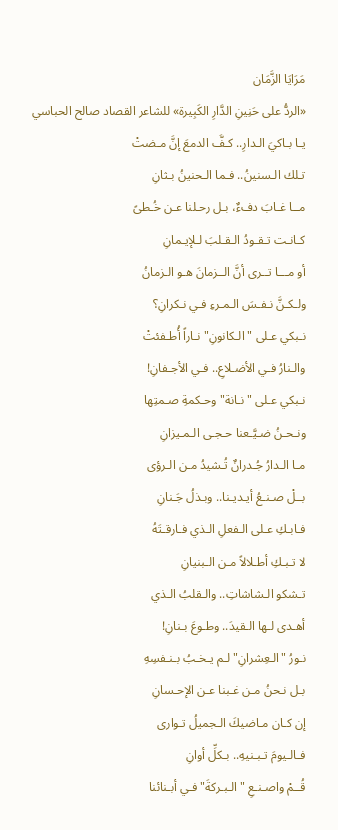مَرَايَا الزَّمَان
«الردُّ على حَنِينِ الدَّارِ الكَبِيرة» للشاعر القصاد صالح الحباسي
يـا بـاكيَ الـدارِ.. كـفَّ الدمعَ إنَّ مـضتْ
تـلك الـسنينُ.. فـما الـحنينُ بـثانِ
مــا غـابَ دفءٌ، بـل رحـلنا عـن خُـطىً
كـانـت تـقـودُ الـقـلبَ لـلإيـمانِ
أو مـــا تــرى أنَّ الــزمانَ هـو الـزمانُ
ولـكـنَّ نـفـسَ الـمـرءِ فـي نـكرانِ؟
نـبكي عـلى "الـكانونِ" نـاراً أُطـفئتْ
والـنارُ فـي الأضـلاعِ.. فـي الأجـفانِ!
نـبكي عـلى "نـانة" وحـكمةِ صـمتِها
ونـحـنُ ضـيَّـعنا حـجـى الـمـيزانِ
مـا الـدارُ جُـدرانٌ تُـشيدُ مـن الـرؤى
بــلْ صـنـعُ أيـديـنا.. وبـذلُ جَـنانِ
فـابـكِ عـلى الـفعلِ الـذي فـارقـتَهُ
لا تـبـكِ أطـلالاً مـن الـبنيانِ
تـشكو الـشاشاتِ.. والـقلبُ الـذي
أهـدى لـها الـقيدَ.. وطـوعَ بـنانِ!
نـورُ "الـعِشرانِ" لـم يـخـبُ بـنـفسِهِ
بـل نـحنُ مـن غـبنا عـن الإحـسانِ
إن كـان مـاضيكَ الـجميلُ تـوارى
فـالـيومَ تـبـنيهِ.. بـكلِّ أوانِ
قُــمْ واصـنـعِ "الـبـركةَ" فـي أبـنائنا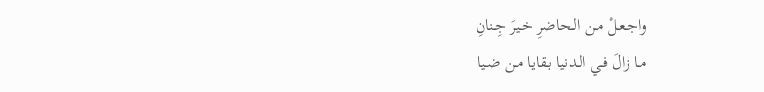واجـعـلْ مـن الـحاضرِ خـيرَ جِـنانِ
مـا زالَ فـي الـدنيا بـقايا مـن ضـيا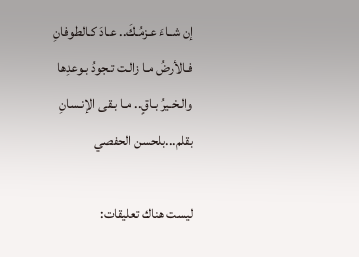إن شــاءَ عـزمُـكَ.. عـادَ كـالطوفانِ
فـالأرضُ مـا زالـت تـجودُ بـوعدِها
والـخـيرُ بـاقٍ.. مـا بـقى الإنـسانِ
بقلم...بلحسن الحفصي

ليست هناك تعليقات: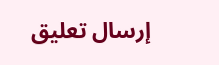إرسال تعليق